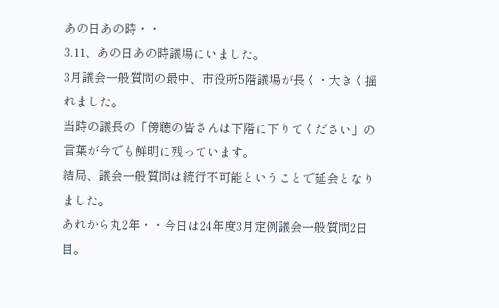あの日あの時・・
3.11、あの日あの時議場にいました。
3月議会一般質問の最中、市役所5階議場が長く・大きく揺れました。
当時の議長の「傍聴の皆さんは下階に下りてください」の言葉が今でも鮮明に残っています。
結局、議会一般質問は続行不可能ということで延会となりました。
あれから丸2年・・今日は24年度3月定例議会一般質問2日目。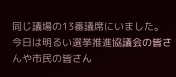同じ議場の13番議席にいました。
今日は明るい選挙推進協議会の皆さんや市民の皆さん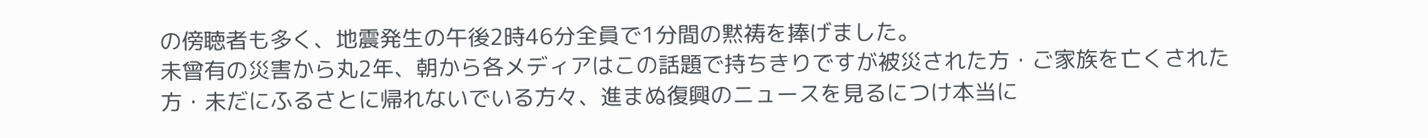の傍聴者も多く、地震発生の午後2時46分全員で1分間の黙祷を捧げました。
未曾有の災害から丸2年、朝から各メディアはこの話題で持ちきりですが被災された方・ご家族を亡くされた方・未だにふるさとに帰れないでいる方々、進まぬ復興のニュースを見るにつけ本当に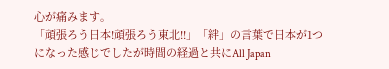心が痛みます。
「頑張ろう日本!頑張ろう東北!!」「絆」の言葉で日本が1つになった感じでしたが時間の経過と共にAll Japan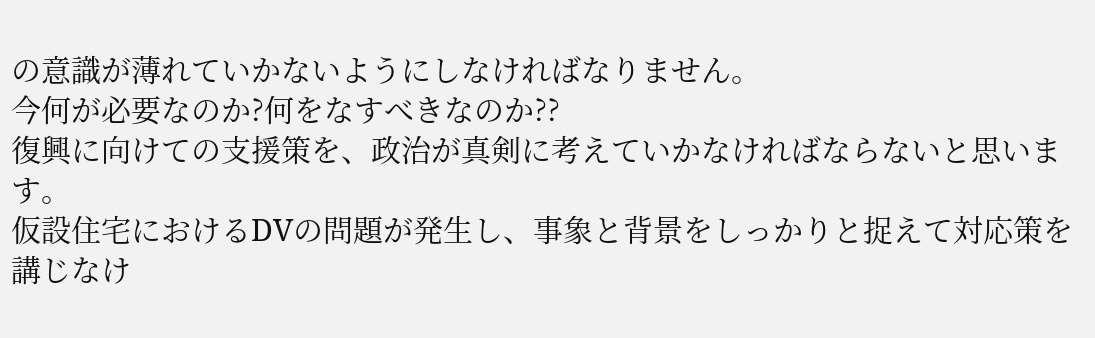の意識が薄れていかないようにしなければなりません。
今何が必要なのか?何をなすべきなのか??
復興に向けての支援策を、政治が真剣に考えていかなければならないと思います。
仮設住宅におけるDVの問題が発生し、事象と背景をしっかりと捉えて対応策を講じなけ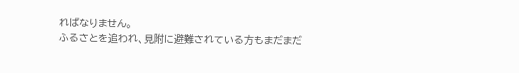ればなりません。
ふるさとを追われ、見附に避難されている方もまだまだ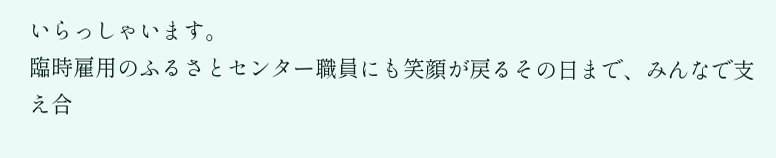いらっしゃいます。
臨時雇用のふるさとセンター職員にも笑顔が戻るその日まで、みんなで支え合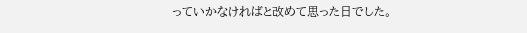っていかなければと改めて思った日でした。